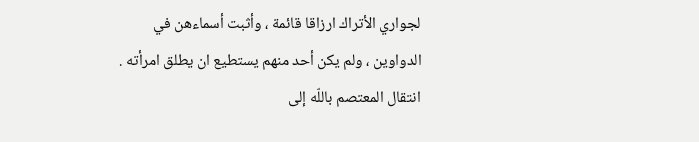لجواري الأتراك ارزاقا قائمة ، وأثبت أسماءهن في الدواوين ، ولم يكن أحد منهم يستطيع ان يطلق امرأته .
انتقال المعتصم باللّه إلى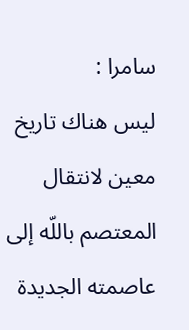سامرا :
ليس هناك تاريخ معين لانتقال المعتصم باللّه إلى عاصمته الجديدة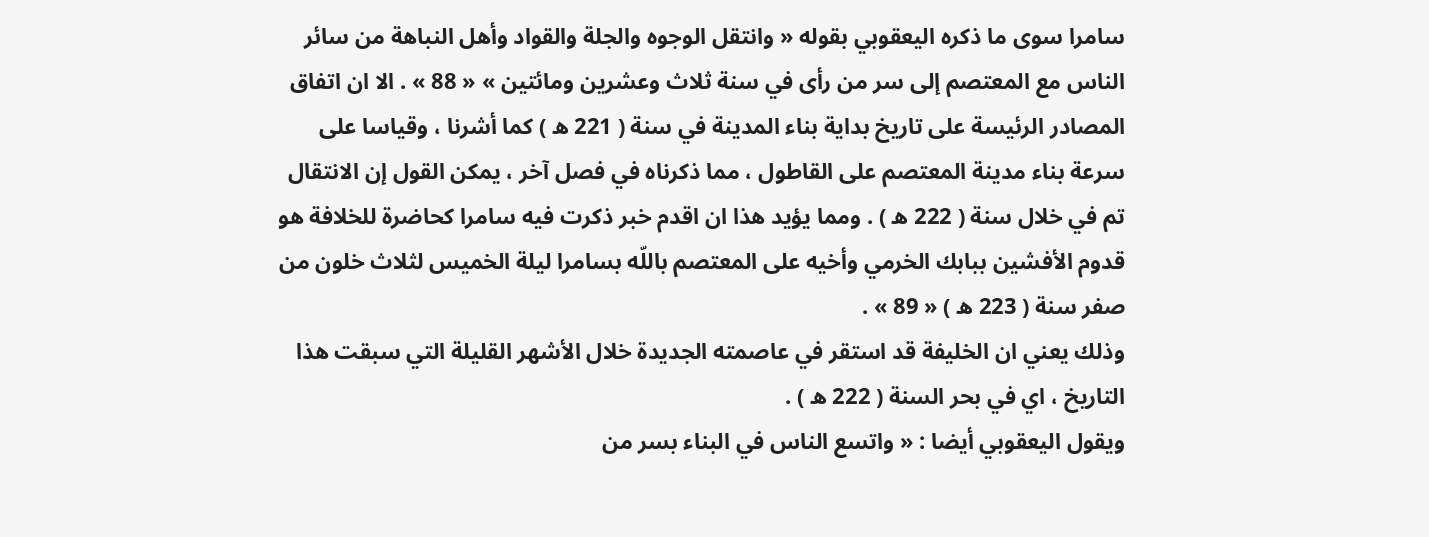سامرا سوى ما ذكره اليعقوبي بقوله « وانتقل الوجوه والجلة والقواد وأهل النباهة من سائر الناس مع المعتصم إلى سر من رأى في سنة ثلاث وعشرين ومائتين » « 88 » . الا ان اتفاق المصادر الرئيسة على تاريخ بداية بناء المدينة في سنة ( 221 ه ) كما أشرنا ، وقياسا على سرعة بناء مدينة المعتصم على القاطول ، مما ذكرناه في فصل آخر ، يمكن القول إن الانتقال تم في خلال سنة ( 222 ه ) . ومما يؤيد هذا ان اقدم خبر ذكرت فيه سامرا كحاضرة للخلافة هو قدوم الأفشين ببابك الخرمي وأخيه على المعتصم باللّه بسامرا ليلة الخميس لثلاث خلون من صفر سنة ( 223 ه ) « 89 » .
وذلك يعني ان الخليفة قد استقر في عاصمته الجديدة خلال الأشهر القليلة التي سبقت هذا التاريخ ، اي في بحر السنة ( 222 ه ) .
ويقول اليعقوبي أيضا : « واتسع الناس في البناء بسر من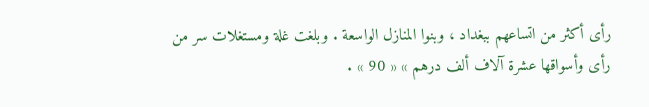رأى أكثر من اتساعهم ببغداد ، وبنوا المنازل الواسعة . وبلغت غلة ومستغلات سر من رأى وأسواقها عشرة آلاف ألف درهم » « 90 » .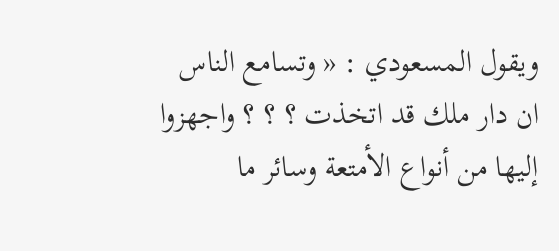ويقول المسعودي : « وتسامع الناس ان دار ملك قد اتخذت ؟ ؟ ؟ واجهزوا إليها من أنواع الأمتعة وسائر ما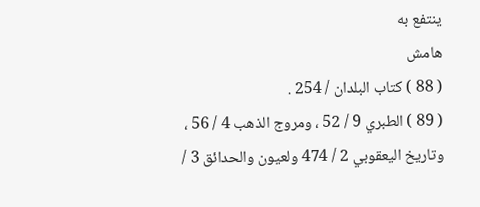ينتفع به
هامش
( 88 ) كتاب البلدان / 254 .
( 89 ) الطبري 9 / 52 ، ومروج الذهب 4 / 56 ، وتاريخ اليعقوبي 2 / 474 ولعيون والحدائق 3 /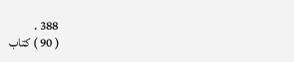388 .
( 90 ) كتاب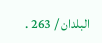البلدان / 263 .